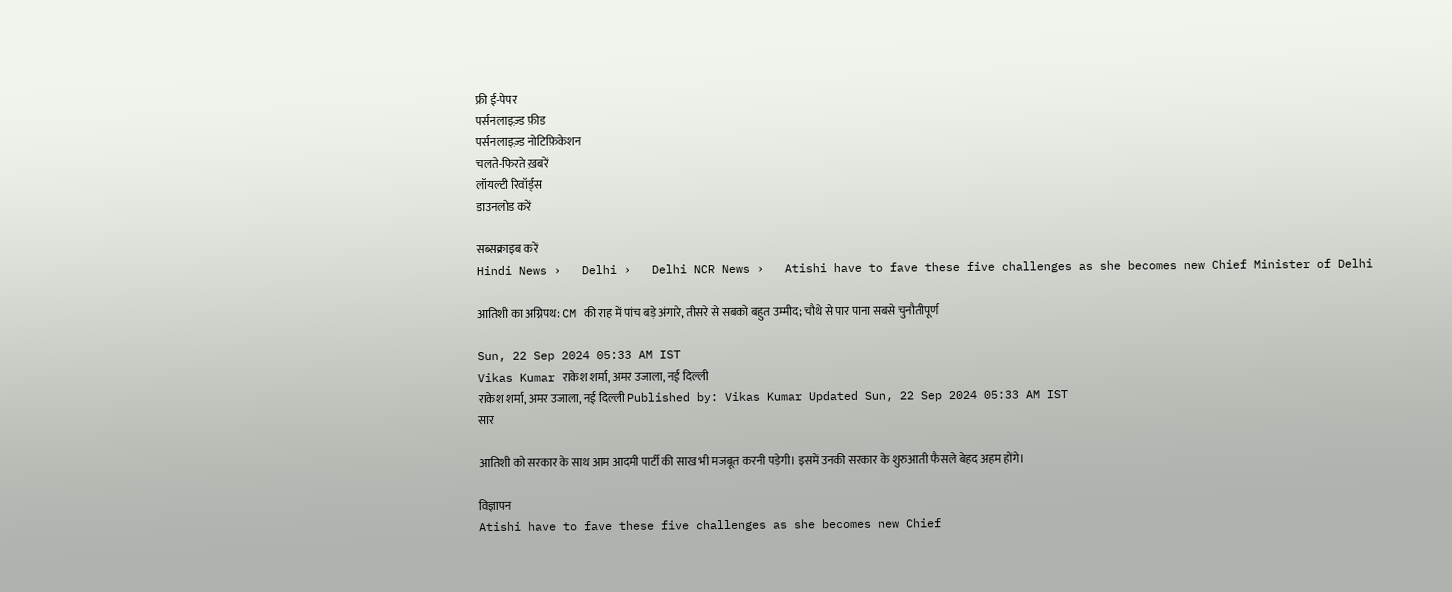फ्री ई-पेपर
पर्सनलाइज़्ड फ़ीड
पर्सनलाइज़्ड नोटिफ़िकेशन
चलते-फिरते ख़बरें
लॉयल्टी रिवॉर्ड्स
डाउनलोड करें

सब्सक्राइब करें
Hindi News ›   Delhi ›   Delhi NCR News ›   Atishi have to fave these five challenges as she becomes new Chief Minister of Delhi

आतिशी का अग्निपथ: CM की राह में पांच बड़े अंगारे, तीसरे से सबको बहुत उम्मीद; चौथे से पार पाना सबसे चुनौतीपूर्ण

Sun, 22 Sep 2024 05:33 AM IST
Vikas Kumar राकेश शर्मा, अमर उजाला, नई दिल्ली
राकेश शर्मा, अमर उजाला, नई दिल्ली Published by: Vikas Kumar Updated Sun, 22 Sep 2024 05:33 AM IST
सार

आतिशी को सरकार के साथ आम आदमी पार्टी की साख भी मजबूत करनी पड़ेगी। इसमें उनकी सरकार के शुरुआती फैसले बेहद अहम होंगे।

विज्ञापन
Atishi have to fave these five challenges as she becomes new Chief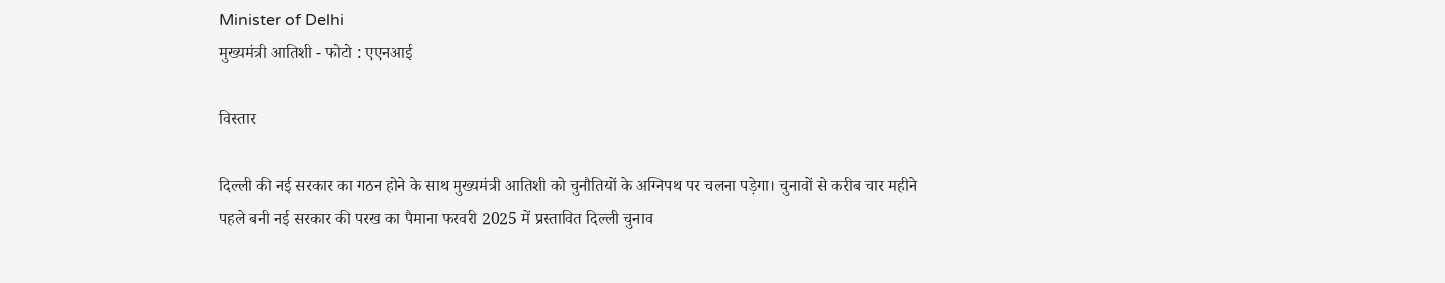Minister of Delhi
मुख्यमंत्री आतिशी - फोटो : एएनआई

विस्तार

दिल्ली की नई सरकार का गठन होने के साथ मुख्यमंत्री आतिशी को चुनौतियों के अग्निपथ पर चलना पड़ेगा। चुनावों से करीब चार महीने पहले बनी नई सरकार की परख का पैमाना फरवरी 2025 में प्रस्तावित दिल्ली चुनाव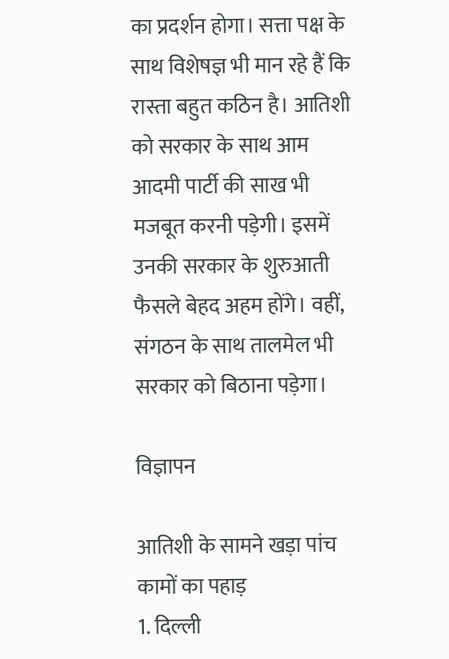का प्रदर्शन होगा। सत्ता पक्ष के साथ विशेषज्ञ भी मान रहे हैं कि रास्ता बहुत कठिन है। आतिशी को सरकार के साथ आम आदमी पार्टी की साख भी मजबूत करनी पड़ेगी। इसमें उनकी सरकार के शुरुआती फैसले बेहद अहम होंगे। वहीं, संगठन के साथ तालमेल भी सरकार को बिठाना पड़ेगा।

विज्ञापन

आतिशी के सामने खड़ा पांच कामों का पहाड़
1. दिल्ली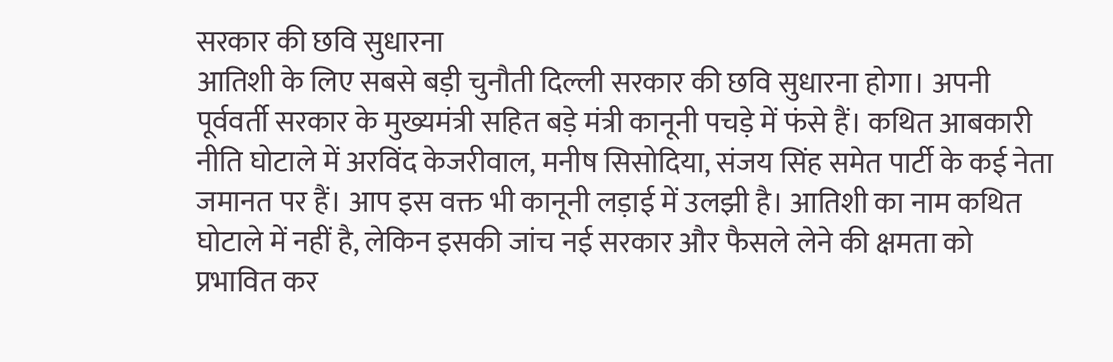सरकार की छवि सुधारना
आतिशी के लिए सबसे बड़ी चुनौती दिल्ली सरकार की छवि सुधारना होगा। अपनी पूर्ववर्ती सरकार के मुख्यमंत्री सहित बड़े मंत्री कानूनी पचड़े में फंसे हैं। कथित आबकारी नीति घोटाले में अरविंद केजरीवाल, मनीष सिसोदिया, संजय सिंह समेत पार्टी के कई नेता जमानत पर हैं। आप इस वक्त भी कानूनी लड़ाई में उलझी है। आतिशी का नाम कथित घोटाले में नहीं है, लेकिन इसकी जांच नई सरकार और फैसले लेने की क्षमता को प्रभावित कर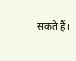सकते हैं।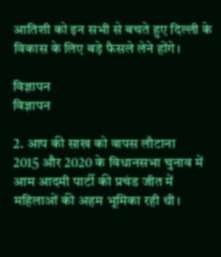आतिशी को इन सभी से बचते हुए दिल्ली के विकास के लिए बड़े फैसले लेने होंगे।

विज्ञापन
विज्ञापन

2. आप की साख को वापस लौटाना
2015 और 2020 के विधानसभा चुनाव में आम आदमी पार्टी की प्रचंड जीत में महिलाओं की अहम भूमिका रही थी।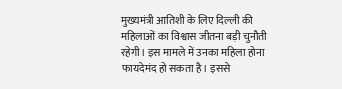मुख्यमंत्री आतिशी के लिए दिल्ली की महिलाओं का विश्वास जीतना बड़ी चुनौती रहेगी। इस मामले में उनका महिला होना फायदेमंद हो सकता है। इससे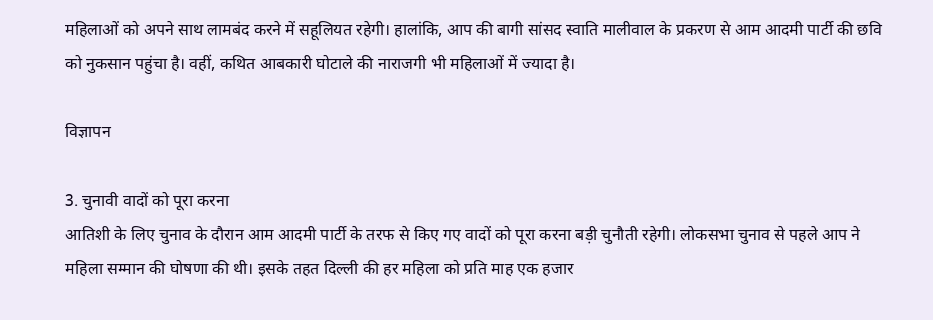महिलाओं को अपने साथ लामबंद करने में सहूलियत रहेगी। हालांकि, आप की बागी सांसद स्वाति मालीवाल के प्रकरण से आम आदमी पार्टी की छवि को नुकसान पहुंचा है। वहीं, कथित आबकारी घोटाले की नाराजगी भी महिलाओं में ज्यादा है।

विज्ञापन

3. चुनावी वादों को पूरा करना
आतिशी के लिए चुनाव के दौरान आम आदमी पार्टी के तरफ से किए गए वादों को पूरा करना बड़ी चुनौती रहेगी। लोकसभा चुनाव से पहले आप ने महिला सम्मान की घोषणा की थी। इसके तहत दिल्ली की हर महिला को प्रति माह एक हजार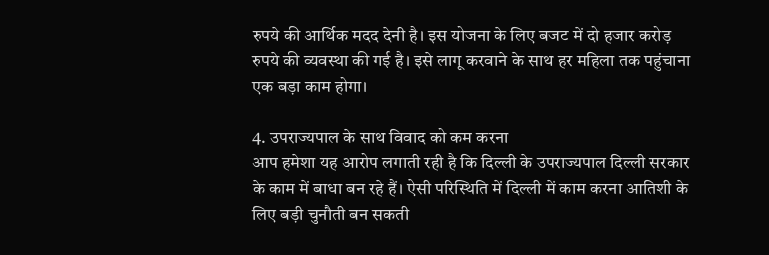रुपये की आर्थिक मदद देनी है। इस योजना के लिए बजट में दो हजार करोड़ रुपये की व्यवस्था की गई है। इसे लागू करवाने के साथ हर महिला तक पहुंचाना एक बड़ा काम होगा।

4. उपराज्यपाल के साथ विवाद को कम करना
आप हमेशा यह आरोप लगाती रही है कि दिल्ली के उपराज्यपाल दिल्ली सरकार के काम में बाधा बन रहे हैं। ऐसी परिस्थिति में दिल्ली में काम करना आतिशी के लिए बड़ी चुनौती बन सकती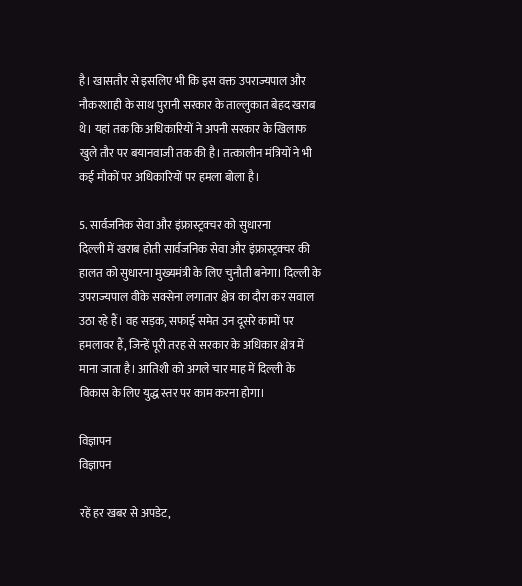है। खासतौर से इसलिए भी कि इस वक्त उपराज्यपाल और नौकरशाही के साथ पुरानी सरकार के ताल्लुकात बेहद खराब थे। यहां तक कि अधिकारियों ने अपनी सरकार के खिलाफ खुले तौर पर बयानवाजी तक की है। तत्कालीन मंत्रियों ने भी कई मौकों पर अधिकारियों पर हमला बोला है।

5. सार्वजनिक सेवा और इंफ्रास्ट्रक्चर को सुधारना
दिल्ली में खराब होती सार्वजनिक सेवा और इंफ्रास्ट्रक्चर की हालत को सुधारना मुख्यमंत्री के लिए चुनौती बनेगा। दिल्ली के उपराज्यपाल वीके सक्सेना लगातार क्षेत्र का दौरा कर सवाल उठा रहे हैं। वह सड़क, सफाई समेत उन दूसरे कामों पर हमलावर हैं, जिन्हें पूरी तरह से सरकार के अधिकार क्षेत्र में माना जाता है। आतिशी को अगले चार माह में दिल्ली के विकास के लिए युद्ध स्तर पर काम करना होगा।

विज्ञापन
विज्ञापन

रहें हर खबर से अपडेट,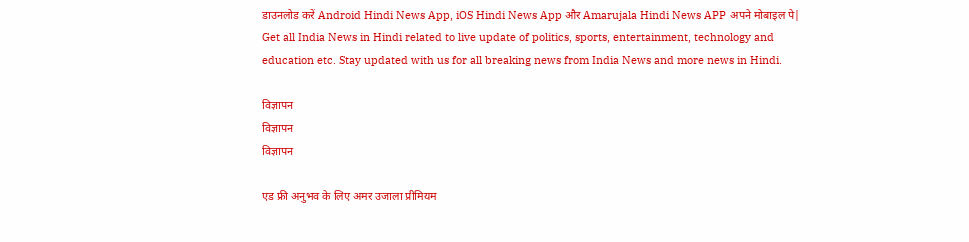डाउनलोड करें Android Hindi News App, iOS Hindi News App और Amarujala Hindi News APP अपने मोबाइल पे|
Get all India News in Hindi related to live update of politics, sports, entertainment, technology and education etc. Stay updated with us for all breaking news from India News and more news in Hindi.

विज्ञापन
विज्ञापन
विज्ञापन

एड फ्री अनुभव के लिए अमर उजाला प्रीमियम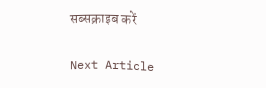सब्सक्राइब करें

Next Article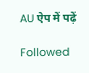AU ऐप में पढ़ें

Followed